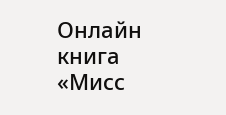Онлайн книга «Мисс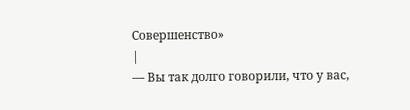Совершенство»
|
— Вы так долго говорили, что у вас,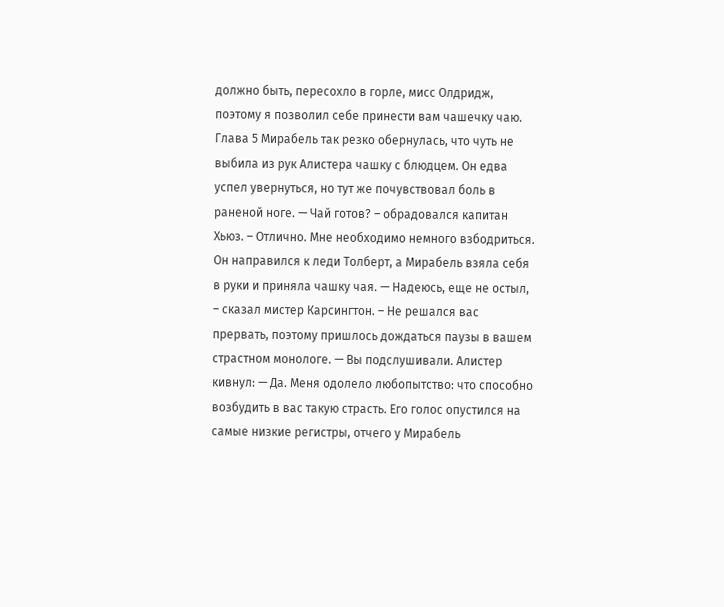должно быть, пересохло в горле, мисс Олдридж, поэтому я позволил себе принести вам чашечку чаю. Глава 5 Мирабель так резко обернулась, что чуть не выбила из рук Алистера чашку с блюдцем. Он едва успел увернуться, но тут же почувствовал боль в раненой ноге. — Чай готов? – обрадовался капитан Хьюз. – Отлично. Мне необходимо немного взбодриться. Он направился к леди Толберт, а Мирабель взяла себя в руки и приняла чашку чая. — Надеюсь, еще не остыл, – сказал мистер Карсингтон. – Не решался вас прервать, поэтому пришлось дождаться паузы в вашем страстном монологе. — Вы подслушивали. Алистер кивнул: — Да. Меня одолело любопытство: что способно возбудить в вас такую страсть. Его голос опустился на самые низкие регистры, отчего у Мирабель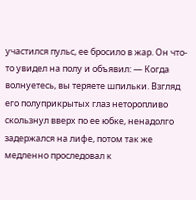участился пульс, ее бросило в жар. Он что-то увидел на полу и объявил: — Когда волнуетесь, вы теряете шпильки. Взгляд его полуприкрытых глаз неторопливо скользнул вверх по ее юбке, ненадолго задержался на лифе, потом так же медленно проследовал к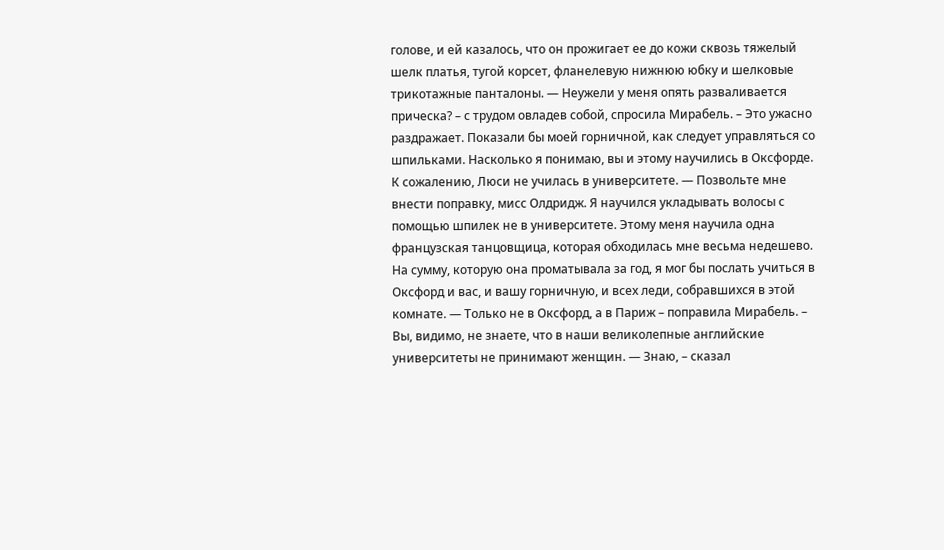голове, и ей казалось, что он прожигает ее до кожи сквозь тяжелый шелк платья, тугой корсет, фланелевую нижнюю юбку и шелковые трикотажные панталоны. — Неужели у меня опять разваливается прическа? – с трудом овладев собой, спросила Мирабель. – Это ужасно раздражает. Показали бы моей горничной, как следует управляться со шпильками. Насколько я понимаю, вы и этому научились в Оксфорде. К сожалению, Люси не училась в университете. — Позвольте мне внести поправку, мисс Олдридж. Я научился укладывать волосы с помощью шпилек не в университете. Этому меня научила одна французская танцовщица, которая обходилась мне весьма недешево. На сумму, которую она проматывала за год, я мог бы послать учиться в Оксфорд и вас, и вашу горничную, и всех леди, собравшихся в этой комнате. — Только не в Оксфорд, а в Париж – поправила Мирабель. – Вы, видимо, не знаете, что в наши великолепные английские университеты не принимают женщин. — Знаю, – сказал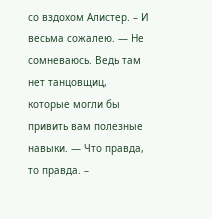со вздохом Алистер. – И весьма сожалею. — Не сомневаюсь. Ведь там нет танцовщиц, которые могли бы привить вам полезные навыки. — Что правда, то правда. –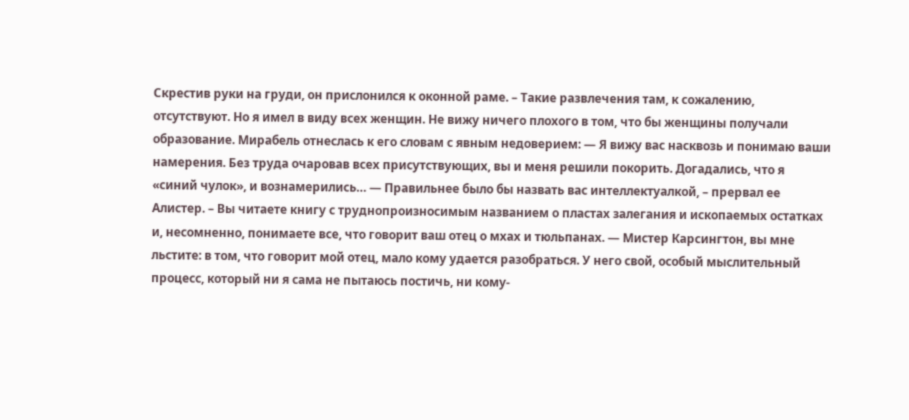Скрестив руки на груди, он прислонился к оконной раме. – Такие развлечения там, к сожалению, отсутствуют. Но я имел в виду всех женщин. Не вижу ничего плохого в том, что бы женщины получали образование. Мирабель отнеслась к его словам с явным недоверием: — Я вижу вас насквозь и понимаю ваши намерения. Без труда очаровав всех присутствующих, вы и меня решили покорить. Догадались, что я «синий чулок», и вознамерились… — Правильнее было бы назвать вас интеллектуалкой, – прервал ее Алистер. – Вы читаете книгу с труднопроизносимым названием о пластах залегания и ископаемых остатках и, несомненно, понимаете все, что говорит ваш отец о мхах и тюльпанах. — Мистер Карсингтон, вы мне льстите: в том, что говорит мой отец, мало кому удается разобраться. У него свой, особый мыслительный процесс, который ни я сама не пытаюсь постичь, ни кому-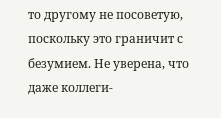то другому не посоветую, поскольку это граничит с безумием. Не уверена, что даже коллеги-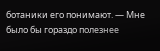ботаники его понимают. — Мне было бы гораздо полезнее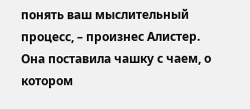понять ваш мыслительный процесс, – произнес Алистер. Она поставила чашку с чаем, о котором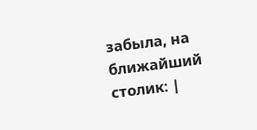забыла, на ближайший столик: |